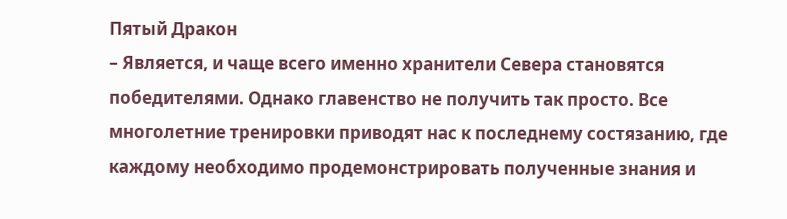Пятый Дракон
– Является, и чаще всего именно хранители Севера становятся победителями. Однако главенство не получить так просто. Все многолетние тренировки приводят нас к последнему состязанию, где каждому необходимо продемонстрировать полученные знания и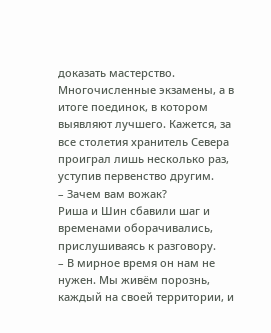доказать мастерство. Многочисленные экзамены, а в итоге поединок, в котором выявляют лучшего. Кажется, за все столетия хранитель Севера проиграл лишь несколько раз, уступив первенство другим.
– Зачем вам вожак?
Риша и Шин сбавили шаг и временами оборачивались, прислушиваясь к разговору.
– В мирное время он нам не нужен. Мы живём порознь, каждый на своей территории, и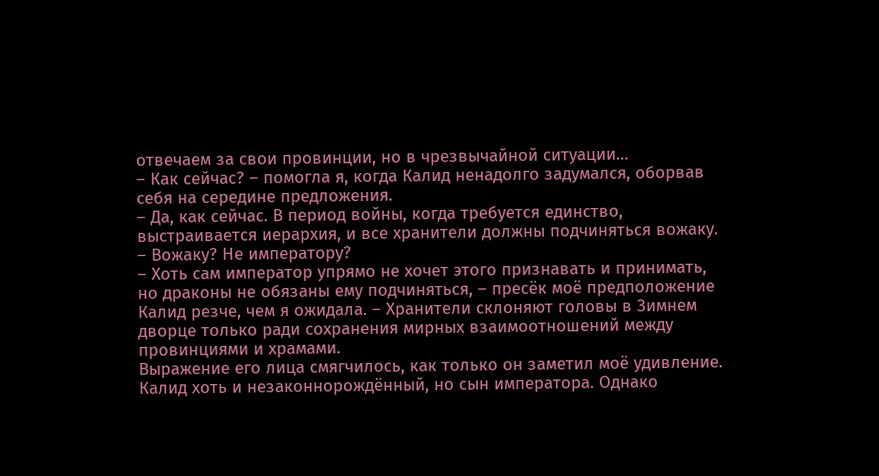отвечаем за свои провинции, но в чрезвычайной ситуации…
– Как сейчас? – помогла я, когда Калид ненадолго задумался, оборвав себя на середине предложения.
– Да, как сейчас. В период войны, когда требуется единство, выстраивается иерархия, и все хранители должны подчиняться вожаку.
– Вожаку? Не императору?
– Хоть сам император упрямо не хочет этого признавать и принимать, но драконы не обязаны ему подчиняться, – пресёк моё предположение Калид резче, чем я ожидала. – Хранители склоняют головы в Зимнем дворце только ради сохранения мирных взаимоотношений между провинциями и храмами.
Выражение его лица смягчилось, как только он заметил моё удивление. Калид хоть и незаконнорождённый, но сын императора. Однако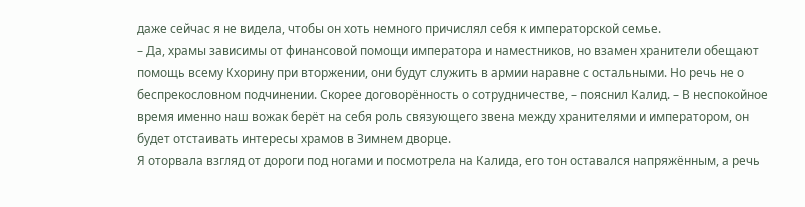даже сейчас я не видела, чтобы он хоть немного причислял себя к императорской семье.
– Да, храмы зависимы от финансовой помощи императора и наместников, но взамен хранители обещают помощь всему Кхорину при вторжении, они будут служить в армии наравне с остальными. Но речь не о беспрекословном подчинении. Скорее договорённость о сотрудничестве, – пояснил Калид. – В неспокойное время именно наш вожак берёт на себя роль связующего звена между хранителями и императором, он будет отстаивать интересы храмов в Зимнем дворце.
Я оторвала взгляд от дороги под ногами и посмотрела на Калида, его тон оставался напряжённым, а речь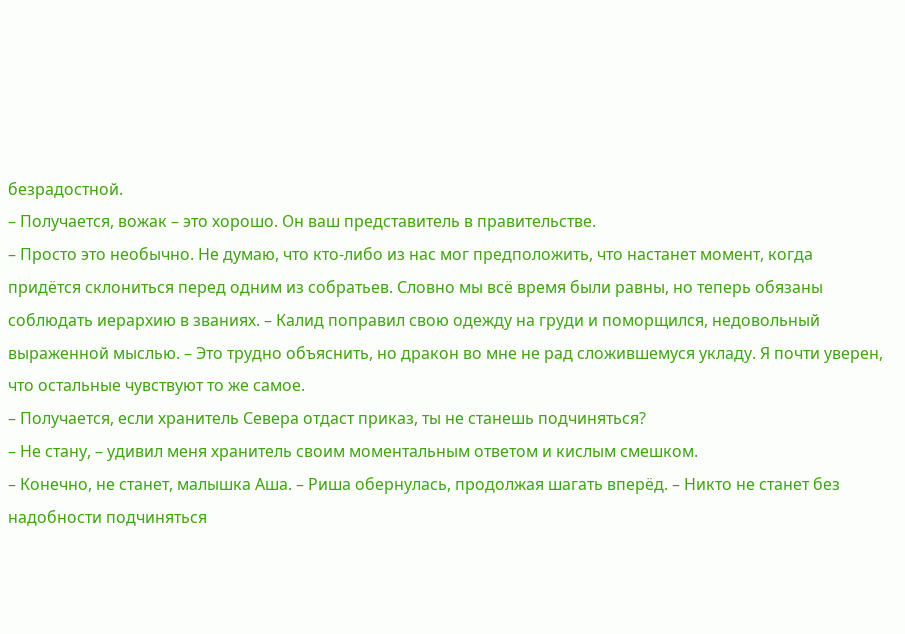безрадостной.
– Получается, вожак – это хорошо. Он ваш представитель в правительстве.
– Просто это необычно. Не думаю, что кто‑либо из нас мог предположить, что настанет момент, когда придётся склониться перед одним из собратьев. Словно мы всё время были равны, но теперь обязаны соблюдать иерархию в званиях. – Калид поправил свою одежду на груди и поморщился, недовольный выраженной мыслью. – Это трудно объяснить, но дракон во мне не рад сложившемуся укладу. Я почти уверен, что остальные чувствуют то же самое.
– Получается, если хранитель Севера отдаст приказ, ты не станешь подчиняться?
– Не стану, – удивил меня хранитель своим моментальным ответом и кислым смешком.
– Конечно, не станет, малышка Аша. – Риша обернулась, продолжая шагать вперёд. – Никто не станет без надобности подчиняться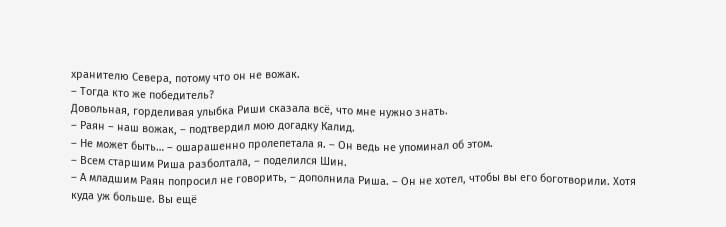хранителю Севера, потому что он не вожак.
– Тогда кто же победитель?
Довольная, горделивая улыбка Риши сказала всё, что мне нужно знать.
– Раян – наш вожак, – подтвердил мою догадку Калид.
– Не может быть… – ошарашенно пролепетала я. – Он ведь не упоминал об этом.
– Всем старшим Риша разболтала, – поделился Шин.
– А младшим Раян попросил не говорить, – дополнила Риша. – Он не хотел, чтобы вы его боготворили. Хотя куда уж больше. Вы ещё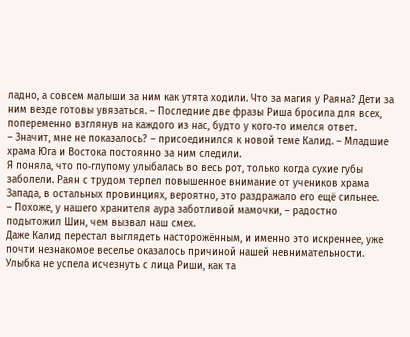ладно, а совсем малыши за ним как утята ходили. Что за магия у Раяна? Дети за ним везде готовы увязаться. – Последние две фразы Риша бросила для всех, попеременно взглянув на каждого из нас, будто у кого‑то имелся ответ.
– Значит, мне не показалось? – присоединился к новой теме Калид. – Младшие храма Юга и Востока постоянно за ним следили.
Я поняла, что по‑глупому улыбалась во весь рот, только когда сухие губы заболели. Раян с трудом терпел повышенное внимание от учеников храма Запада, в остальных провинциях, вероятно, это раздражало его ещё сильнее.
– Похоже, у нашего хранителя аура заботливой мамочки, – радостно подытожил Шин, чем вызвал наш смех.
Даже Калид перестал выглядеть насторожённым, и именно это искреннее, уже почти незнакомое веселье оказалось причиной нашей невнимательности. Улыбка не успела исчезнуть с лица Риши, как та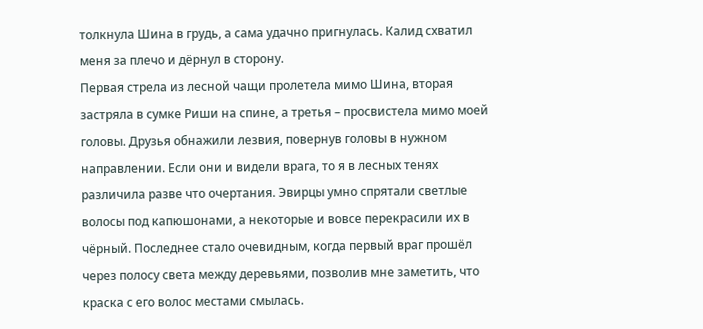толкнула Шина в грудь, а сама удачно пригнулась. Калид схватил меня за плечо и дёрнул в сторону.
Первая стрела из лесной чащи пролетела мимо Шина, вторая застряла в сумке Риши на спине, а третья – просвистела мимо моей головы. Друзья обнажили лезвия, повернув головы в нужном направлении. Если они и видели врага, то я в лесных тенях различила разве что очертания. Эвирцы умно спрятали светлые волосы под капюшонами, а некоторые и вовсе перекрасили их в чёрный. Последнее стало очевидным, когда первый враг прошёл через полосу света между деревьями, позволив мне заметить, что краска с его волос местами смылась.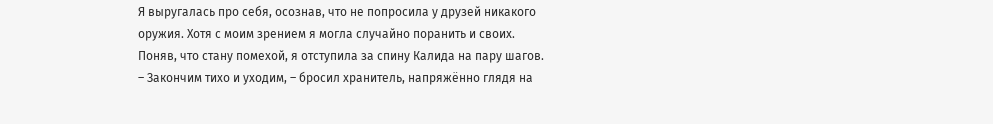Я выругалась про себя, осознав, что не попросила у друзей никакого оружия. Хотя с моим зрением я могла случайно поранить и своих. Поняв, что стану помехой, я отступила за спину Калида на пару шагов.
– Закончим тихо и уходим, – бросил хранитель, напряжённо глядя на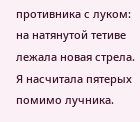противника с луком: на натянутой тетиве лежала новая стрела.
Я насчитала пятерых помимо лучника.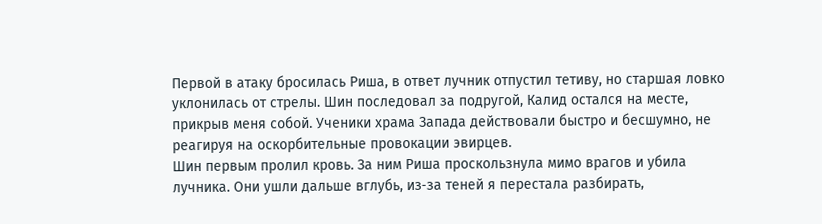Первой в атаку бросилась Риша, в ответ лучник отпустил тетиву, но старшая ловко уклонилась от стрелы. Шин последовал за подругой, Калид остался на месте, прикрыв меня собой. Ученики храма Запада действовали быстро и бесшумно, не реагируя на оскорбительные провокации эвирцев.
Шин первым пролил кровь. За ним Риша проскользнула мимо врагов и убила лучника. Они ушли дальше вглубь, из‑за теней я перестала разбирать,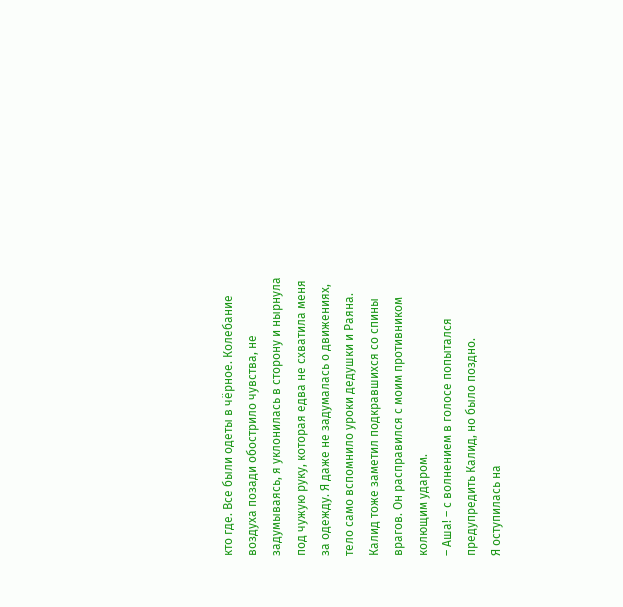кто где. Все были одеты в чёрное. Колебание воздуха позади обострило чувства, не задумываясь, я уклонилась в сторону и нырнула под чужую руку, которая едва не схватила меня за одежду. Я даже не задумалась о движениях, тело само вспомнило уроки дедушки и Раяна. Калид тоже заметил подкравшихся со спины врагов. Он расправился с моим противником колющим ударом.
– Аша! – с волнением в голосе попытался предупредить Калид, но было поздно.
Я оступилась на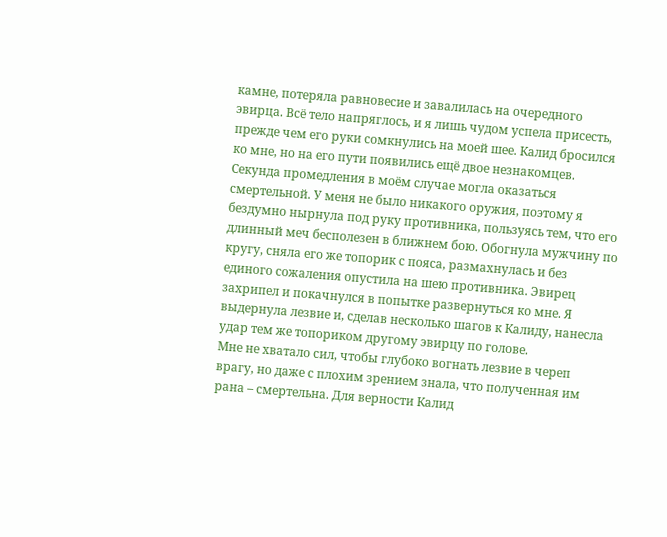камне, потеряла равновесие и завалилась на очередного эвирца. Всё тело напряглось, и я лишь чудом успела присесть, прежде чем его руки сомкнулись на моей шее. Калид бросился ко мне, но на его пути появились ещё двое незнакомцев. Секунда промедления в моём случае могла оказаться смертельной. У меня не было никакого оружия, поэтому я бездумно нырнула под руку противника, пользуясь тем, что его длинный меч бесполезен в ближнем бою. Обогнула мужчину по кругу, сняла его же топорик с пояса, размахнулась и без единого сожаления опустила на шею противника. Эвирец захрипел и покачнулся в попытке развернуться ко мне. Я выдернула лезвие и, сделав несколько шагов к Калиду, нанесла удар тем же топориком другому эвирцу по голове.
Мне не хватало сил, чтобы глубоко вогнать лезвие в череп врагу, но даже с плохим зрением знала, что полученная им рана – смертельна. Для верности Калид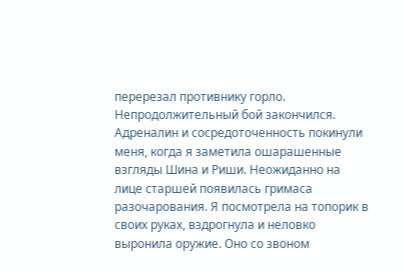перерезал противнику горло. Непродолжительный бой закончился. Адреналин и сосредоточенность покинули меня, когда я заметила ошарашенные взгляды Шина и Риши. Неожиданно на лице старшей появилась гримаса разочарования. Я посмотрела на топорик в своих руках, вздрогнула и неловко выронила оружие. Оно со звоном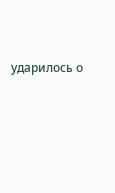ударилось о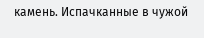камень. Испачканные в чужой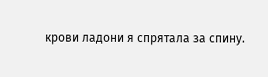крови ладони я спрятала за спину.